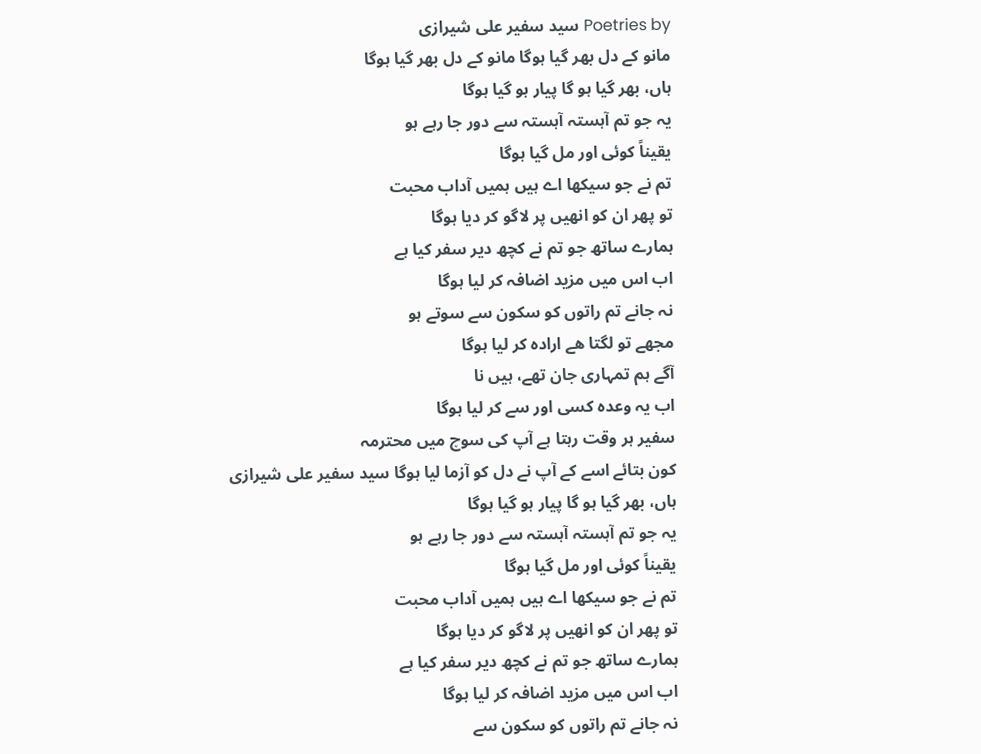Poetries by سید سفیر علی شیرازی
مانو کے دل بھر گیا ہوگا مانو کے دل بھر گیا ہوگا
ہاں، بھر گیا ہو گا پیار ہو گیا ہوگا
یہ جو تم آہستہ آہستہ سے دور جا رہے ہو
یقیناً کوئی اور مل گیا ہوگا
تم نے جو سیکھا اے ہیں ہمیں آداب محبت
تو پھر ان کو انھیں پر لاگو کر دیا ہوگا
ہمارے ساتھ جو تم نے کچھ دیر سفر کیا ہے
اب اس میں مزید اضافہ کر لیا ہوگا
نہ جانے تم راتوں کو سکون سے سوتے ہو
مجھے تو لگتا ھے ارادہ کر لیا ہوگا
آگے ہم تمہاری جان تھے، ہیں نا
اب یہ وعدہ کسی اور سے کر لیا ہوگا
سفیر ہر وقت رہتا ہے آپ کی سوچ میں محترمہ
کون بتائے اسے کے آپ نے دل کو آزما لیا ہوگا سید سفیر علی شیرازی
ہاں، بھر گیا ہو گا پیار ہو گیا ہوگا
یہ جو تم آہستہ آہستہ سے دور جا رہے ہو
یقیناً کوئی اور مل گیا ہوگا
تم نے جو سیکھا اے ہیں ہمیں آداب محبت
تو پھر ان کو انھیں پر لاگو کر دیا ہوگا
ہمارے ساتھ جو تم نے کچھ دیر سفر کیا ہے
اب اس میں مزید اضافہ کر لیا ہوگا
نہ جانے تم راتوں کو سکون سے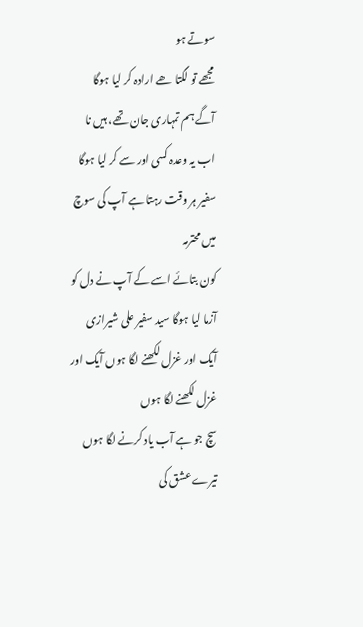سوتے ہو
مجھے تو لگتا ھے ارادہ کر لیا ہوگا
آگے ہم تمہاری جان تھے، ہیں نا
اب یہ وعدہ کسی اور سے کر لیا ہوگا
سفیر ہر وقت رہتا ہے آپ کی سوچ میں محترمہ
کون بتائے اسے کے آپ نے دل کو آزما لیا ہوگا سید سفیر علی شیرازی
آیک اور غزل لکھنے لگا ہوں آیک اور غزل لکھنے لگا ہوں
سچ جو ہے آب یاد کرنے لگا ہوں
تیرے عشق کی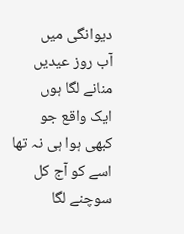دیوانگی میں
آب روز عیدیں منانے لگا ہوں
ایک واقع جو کبھی ہوا ہی نہ تھا
اسے کو آج کل سوچنے لگا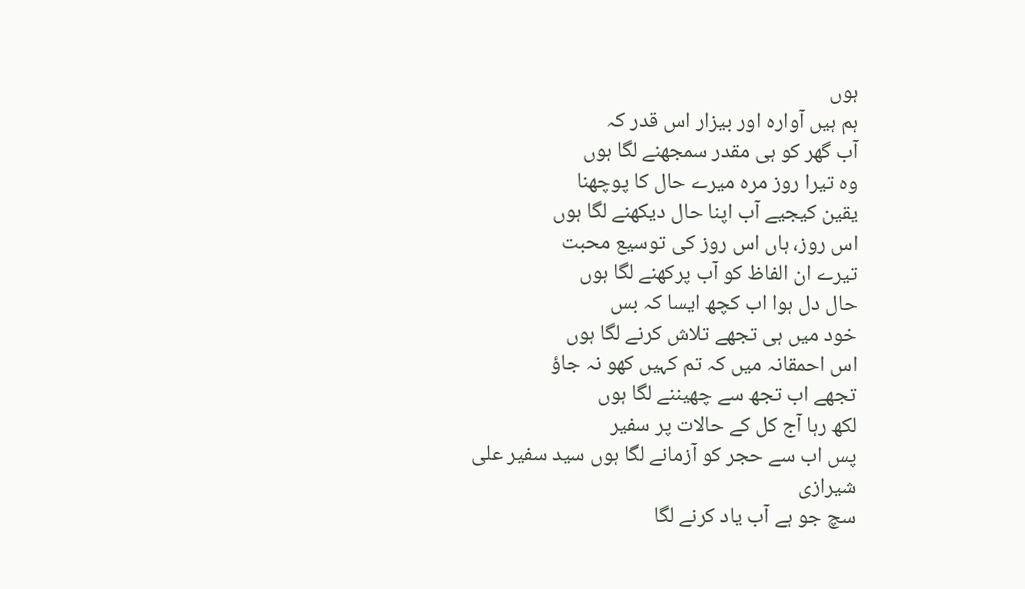ہوں
ہم ہیں آوارہ اور بیزار اس قدر کہ
آب گھر کو ہی مقدر سمجھنے لگا ہوں
وہ تیرا روز مرہ میرے حال کا پوچھنا
یقین کیجیے آب اپنا حال دیکھنے لگا ہوں
اس روز، ہاں اس روز کی توسیع محبت
تیرے ان الفاظ کو آب پرکھنے لگا ہوں
حال دل ہوا اب کچھ ایسا کہ بس
خود میں ہی تجھے تلاش کرنے لگا ہوں
اس احمقانہ میں کہ تم کہیں کھو نہ جاؤ
تجھے اب تجھ سے چھیننے لگا ہوں
لکھ رہا آج کل کے حالات پر سفیر
پس اب سے حجر کو آزمانے لگا ہوں سید سفیر علی شیرازی
سچ جو ہے آب یاد کرنے لگا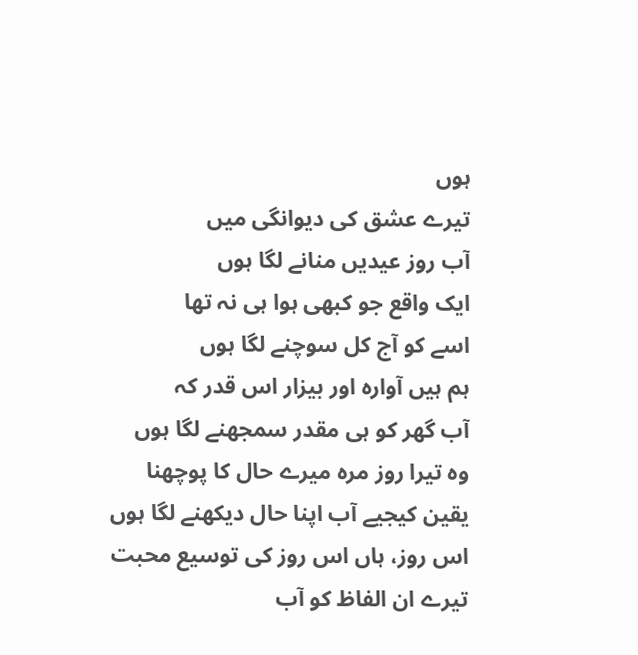ہوں
تیرے عشق کی دیوانگی میں
آب روز عیدیں منانے لگا ہوں
ایک واقع جو کبھی ہوا ہی نہ تھا
اسے کو آج کل سوچنے لگا ہوں
ہم ہیں آوارہ اور بیزار اس قدر کہ
آب گھر کو ہی مقدر سمجھنے لگا ہوں
وہ تیرا روز مرہ میرے حال کا پوچھنا
یقین کیجیے آب اپنا حال دیکھنے لگا ہوں
اس روز، ہاں اس روز کی توسیع محبت
تیرے ان الفاظ کو آب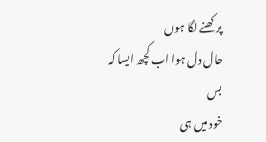پرکھنے لگا ہوں
حال دل ہوا اب کچھ ایسا کہ بس
خود میں ہی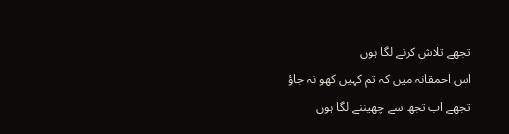تجھے تلاش کرنے لگا ہوں
اس احمقانہ میں کہ تم کہیں کھو نہ جاؤ
تجھے اب تجھ سے چھیننے لگا ہوں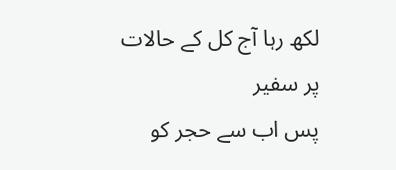لکھ رہا آج کل کے حالات پر سفیر
پس اب سے حجر کو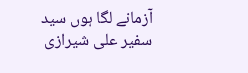آزمانے لگا ہوں سید سفیر علی شیرازی